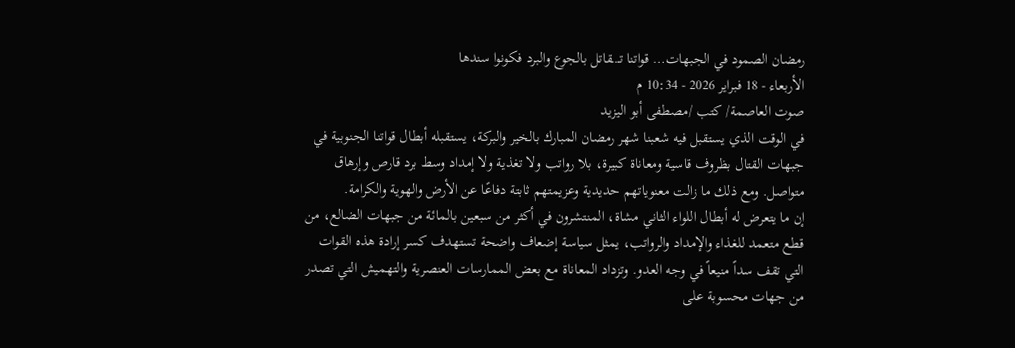رمضان الصمود في الجبهات… قواتنا تـ.ـقاتل بالجوع والبرد فكونوا سندها
الأربعاء - 18 فبراير 2026 - 10:34 م
صوت العاصمة/ كتب /مصطفى أبو اليزيد
في الوقت الذي يستقبل فيه شعبنا شهر رمضان المبارك بالخير والبركة، يستقبله أبطال قواتنا الجنوبية في جبهات القتال بظروف قاسية ومعاناة كبيرة، بلا رواتب ولا تغذية ولا إمداد وسط برد قارص وإرهاق متواصل. ومع ذلك ما زالت معنوياتهم حديدية وعزيمتهم ثابتة دفاعًا عن الأرض والهوية والكرامة.
إن ما يتعرض له أبطال اللواء الثاني مشاة، المنتشرون في أكثر من سبعين بالمائة من جبهات الضالع، من قطع متعمد للغذاء والإمداد والرواتب، يمثل سياسة إضعاف واضحة تستهدف كسر إرادة هذه القوات التي تقف سداً منيعاً في وجه العدو. وتزداد المعاناة مع بعض الممارسات العنصرية والتهميش التي تصدر من جهات محسوبة على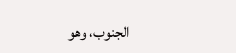الجنوب، وهو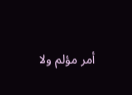أمر مؤلم ولا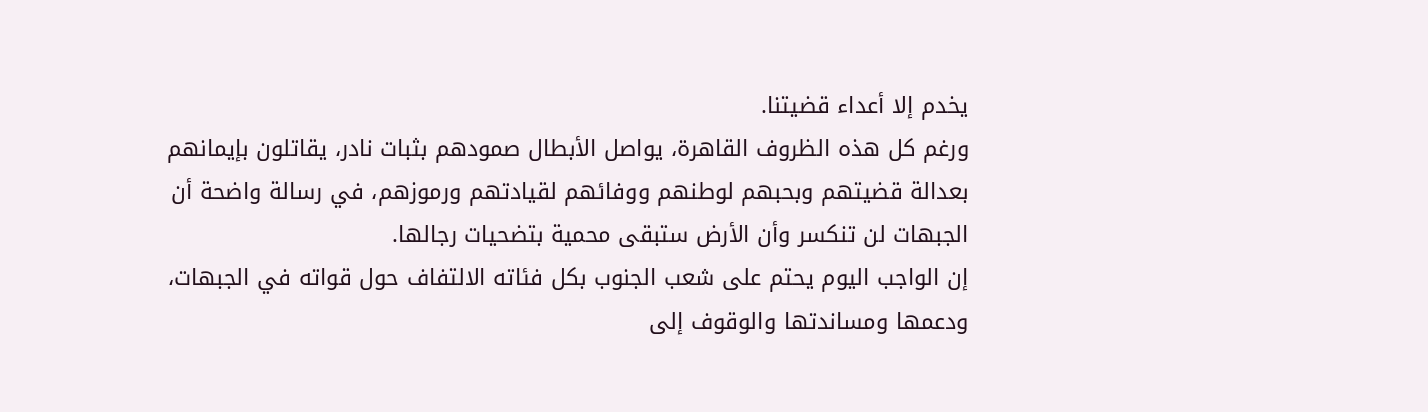يخدم إلا أعداء قضيتنا.
ورغم كل هذه الظروف القاهرة، يواصل الأبطال صمودهم بثبات نادر، يقاتلون بإيمانهم بعدالة قضيتهم وبحبهم لوطنهم ووفائهم لقيادتهم ورموزهم، في رسالة واضحة أن الجبهات لن تنكسر وأن الأرض ستبقى محمية بتضحيات رجالها.
إن الواجب اليوم يحتم على شعب الجنوب بكل فئاته الالتفاف حول قواته في الجبهات، ودعمها ومساندتها والوقوف إلى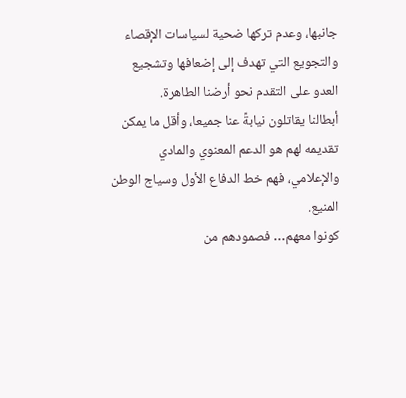جانبها، وعدم تركها ضحية لسياسات الإقصاء والتجويع التي تهدف إلى إضعافها وتشجيع العدو على التقدم نحو أرضنا الطاهرة.
أبطالنا يقاتلون نيابةً عنا جميعا، وأقل ما يمكن تقديمه لهم هو الدعم المعنوي والمادي والإعلامي، فهم خط الدفاع الأول وسياج الوطن المنيع.
كونوا معهم… فصمودهم من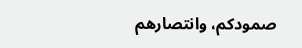صمودكم، وانتصارهم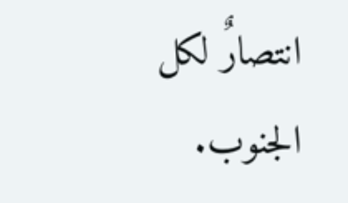انتصارٌ لكل الجنوب.